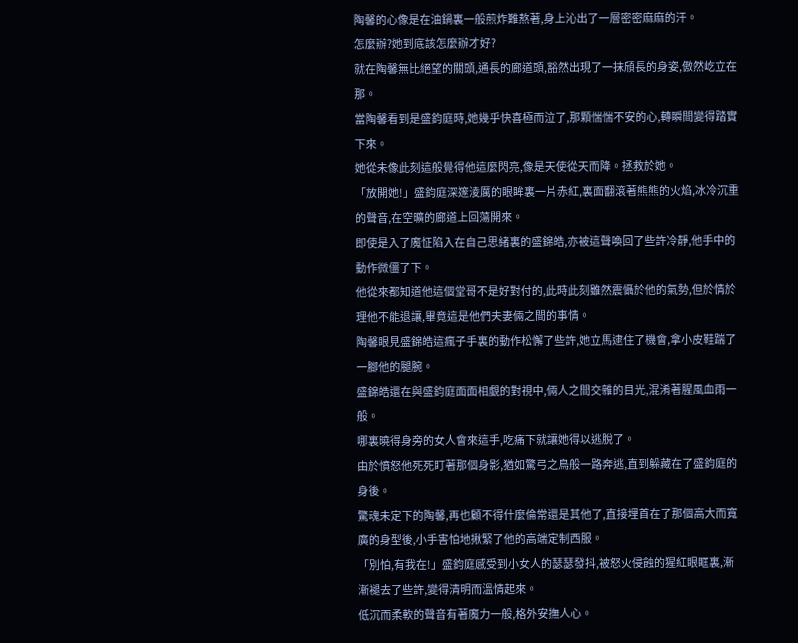陶馨的心像是在油鍋裏一般煎炸難熬著,身上沁出了一層密密麻麻的汗。
怎麼辦?她到底該怎麼辦才好?
就在陶馨無比絕望的關頭,通長的廊道頭,豁然出現了一抹頎長的身姿,傲然屹立在那。
當陶馨看到是盛鈞庭時,她幾乎快喜極而泣了,那顆惴惴不安的心,轉瞬間變得踏實下來。
她從未像此刻這般覺得他這麼閃亮,像是天使從天而降。拯救於她。
「放開她!」盛鈞庭深邃淩厲的眼眸裏一片赤紅,裏面翻滾著熊熊的火焰,冰冷沉重的聲音,在空曠的廊道上回蕩開來。
即使是入了魔怔陷入在自己思緒裏的盛錦皓,亦被這聲喚回了些許冷靜,他手中的動作微僵了下。
他從來都知道他這個堂哥不是好對付的,此時此刻雖然震懾於他的氣勢,但於情於理他不能退讓,畢竟這是他們夫妻倆之間的事情。
陶馨眼見盛錦皓這瘋子手裏的動作松懈了些許,她立馬逮住了機會,拿小皮鞋踹了一腳他的腿腕。
盛錦皓還在與盛鈞庭面面相覷的對視中,倆人之間交雜的目光,混淆著腥風血雨一般。
哪裏曉得身旁的女人會來這手,吃痛下就讓她得以逃脫了。
由於憤怒他死死盯著那個身影,猶如驚弓之鳥般一路奔逃,直到躲藏在了盛鈞庭的身後。
驚魂未定下的陶馨,再也顧不得什麼倫常還是其他了,直接埋首在了那個高大而寬廣的身型後,小手害怕地揪緊了他的高端定制西服。
「別怕,有我在!」盛鈞庭感受到小女人的瑟瑟發抖,被怒火侵蝕的猩紅眼眶裏,漸漸褪去了些許,變得清明而溫情起來。
低沉而柔軟的聲音有著魔力一般,格外安撫人心。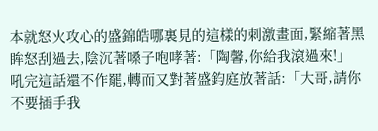本就怒火攻心的盛錦皓哪裏見的這樣的刺激畫面,緊縮著黑眸怒刮過去,陰沉著嗓子咆哮著:「陶馨,你給我滾過來!」
吼完這話還不作罷,轉而又對著盛鈞庭放著話:「大哥,請你不要插手我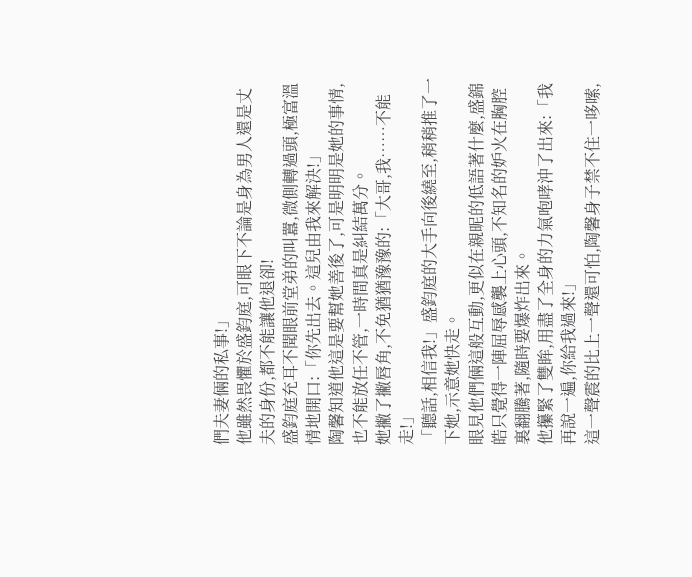們夫妻倆的私事!」
他雖然畏懼於盛鈞庭,可眼下不論是身為男人還是丈夫的身份,都不能讓他退卻!
盛鈞庭充耳不聞眼前堂弟的叫囂,微側轉過頭,極富溫情地開口:「你先出去。這兒由我來解決!」
陶馨知道他這是要幫她善後了,可是明明是她的事情,也不能放任不管,一時間真是糾結萬分。
她撇了撇唇角,不免猶猶豫豫的:「大哥,我……不能走!」
「聽話,相信我!」盛鈞庭的大手向後繞至,稍稍推了一下她,示意她快走。
眼見他們倆這般互動,更似在親昵的低語著什麼,盛錦皓只覺得一陣屈辱感襲上心頭,不知名的妒火在胸腔裏翻騰著,隨時要爆炸出來。
他攥緊了雙眸,用盡了全身的力氣咆哮沖了出來:「我再說一遍,你給我過來!」
這一聲震的比上一聲還可怕,陶馨身子禁不住一哆嗦,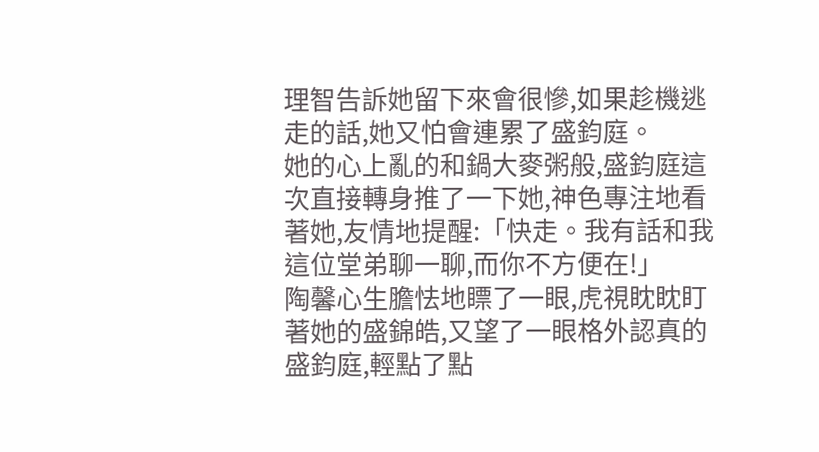理智告訴她留下來會很慘,如果趁機逃走的話,她又怕會連累了盛鈞庭。
她的心上亂的和鍋大麥粥般,盛鈞庭這次直接轉身推了一下她,神色專注地看著她,友情地提醒:「快走。我有話和我這位堂弟聊一聊,而你不方便在!」
陶馨心生膽怯地瞟了一眼,虎視眈眈盯著她的盛錦皓,又望了一眼格外認真的盛鈞庭,輕點了點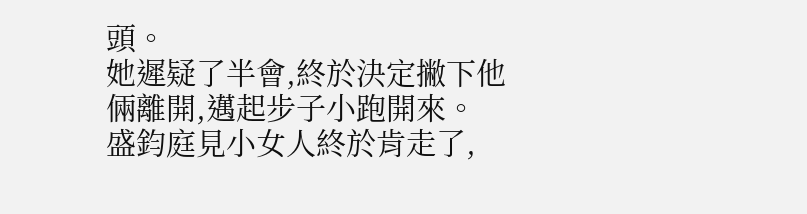頭。
她遲疑了半會,終於決定撇下他倆離開,邁起步子小跑開來。
盛鈞庭見小女人終於肯走了,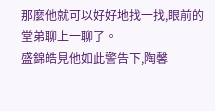那麼他就可以好好地找一找,眼前的堂弟聊上一聊了。
盛錦皓見他如此警告下,陶馨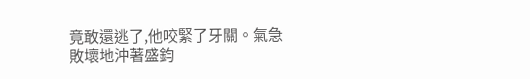竟敢還逃了,他咬緊了牙關。氣急敗壞地沖著盛鈞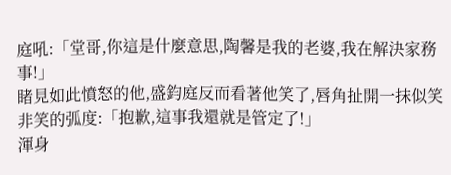庭吼:「堂哥,你這是什麼意思,陶馨是我的老婆,我在解決家務事!」
睹見如此憤怒的他,盛鈞庭反而看著他笑了,唇角扯開一抹似笑非笑的弧度:「抱歉,這事我還就是管定了!」
渾身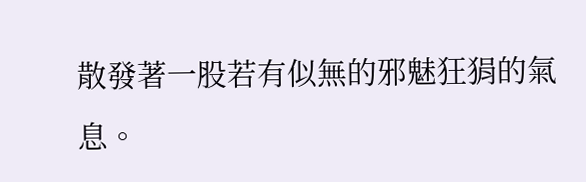散發著一股若有似無的邪魅狂狷的氣息。